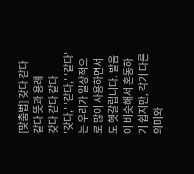[맞춤법] 갖다 갇다 같다 뜻과 용례
갖다 갇다 같다
'갖다,' '갇다,' '같다'는 우리가 일상적으로 많이 사용하면서도 헷갈립니다. 발음이 비슷해서 혼동하기 쉽지만, 각기 다른 의미와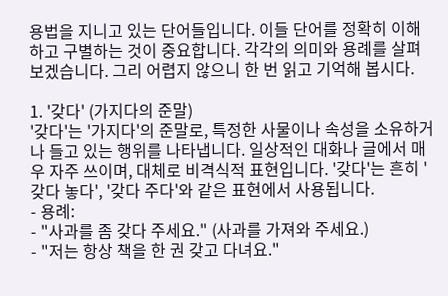용법을 지니고 있는 단어들입니다. 이들 단어를 정확히 이해하고 구별하는 것이 중요합니다. 각각의 의미와 용례를 살펴보겠습니다. 그리 어렵지 않으니 한 번 읽고 기억해 봅시다.

1. '갖다' (가지다의 준말)
'갖다'는 '가지다'의 준말로, 특정한 사물이나 속성을 소유하거나 들고 있는 행위를 나타냅니다. 일상적인 대화나 글에서 매우 자주 쓰이며, 대체로 비격식적 표현입니다. '갖다'는 흔히 '갖다 놓다', '갖다 주다'와 같은 표현에서 사용됩니다.
- 용례:
- "사과를 좀 갖다 주세요." (사과를 가져와 주세요.)
- "저는 항상 책을 한 권 갖고 다녀요."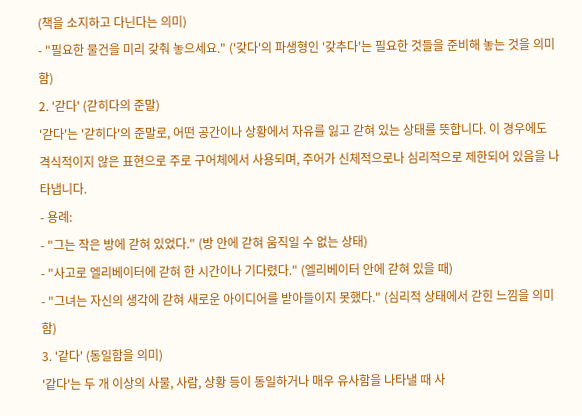(책을 소지하고 다닌다는 의미)
- "필요한 물건을 미리 갖춰 놓으세요." ('갖다'의 파생형인 '갖추다'는 필요한 것들을 준비해 놓는 것을 의미함)
2. '갇다' (갇히다의 준말)
'갇다'는 '갇히다'의 준말로, 어떤 공간이나 상황에서 자유를 잃고 갇혀 있는 상태를 뜻합니다. 이 경우에도 격식적이지 않은 표현으로 주로 구어체에서 사용되며, 주어가 신체적으로나 심리적으로 제한되어 있음을 나타냅니다.
- 용례:
- "그는 작은 방에 갇혀 있었다." (방 안에 갇혀 움직일 수 없는 상태)
- "사고로 엘리베이터에 갇혀 한 시간이나 기다렸다." (엘리베이터 안에 갇혀 있을 때)
- "그녀는 자신의 생각에 갇혀 새로운 아이디어를 받아들이지 못했다." (심리적 상태에서 갇힌 느낌을 의미함)
3. '같다' (동일함을 의미)
'같다'는 두 개 이상의 사물, 사람, 상황 등이 동일하거나 매우 유사함을 나타낼 때 사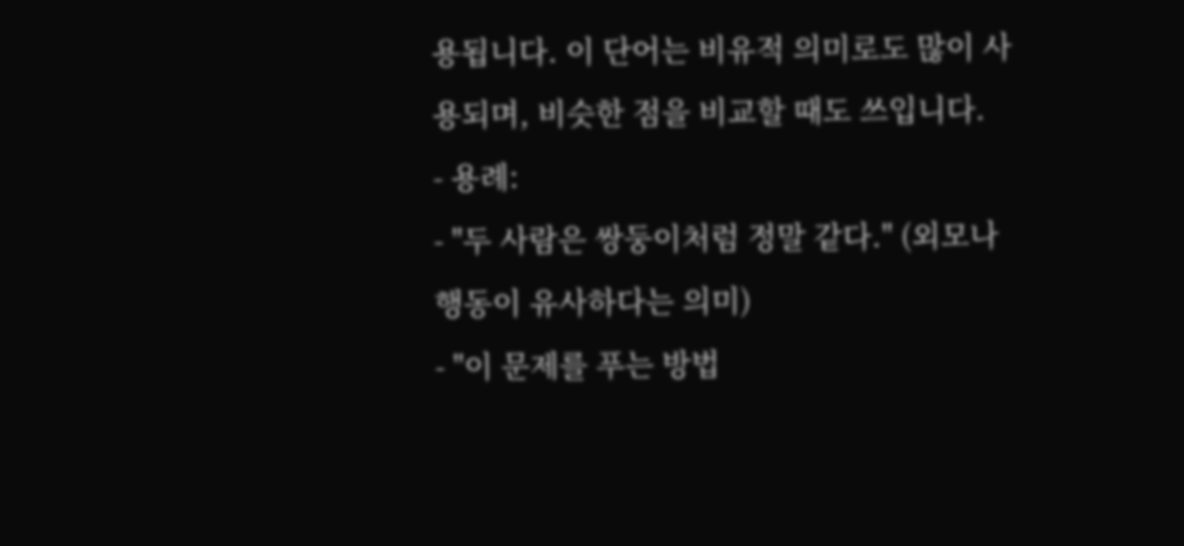용됩니다. 이 단어는 비유적 의미로도 많이 사용되며, 비슷한 점을 비교할 때도 쓰입니다.
- 용례:
- "두 사람은 쌍둥이처럼 정말 같다." (외모나 행동이 유사하다는 의미)
- "이 문제를 푸는 방법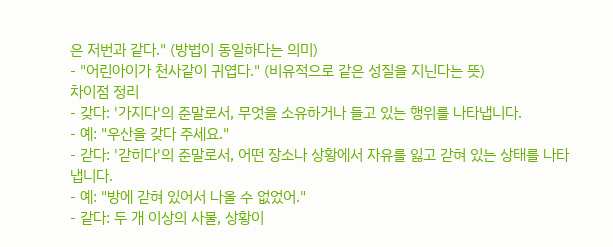은 저번과 같다." (방법이 동일하다는 의미)
- "어린아이가 천사같이 귀엽다." (비유적으로 같은 성질을 지닌다는 뜻)
차이점 정리
- 갖다: '가지다'의 준말로서, 무엇을 소유하거나 들고 있는 행위를 나타냅니다.
- 예: "우산을 갖다 주세요."
- 갇다: '갇히다'의 준말로서, 어떤 장소나 상황에서 자유를 잃고 갇혀 있는 상태를 나타냅니다.
- 예: "방에 갇혀 있어서 나올 수 없었어."
- 같다: 두 개 이상의 사물, 상황이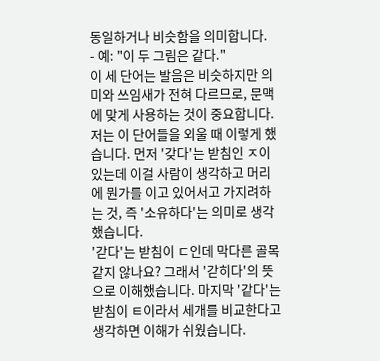동일하거나 비슷함을 의미합니다.
- 예: "이 두 그림은 같다."
이 세 단어는 발음은 비슷하지만 의미와 쓰임새가 전혀 다르므로, 문맥에 맞게 사용하는 것이 중요합니다. 저는 이 단어들을 외울 때 이렇게 했습니다. 먼저 '갖다'는 받침인 ㅈ이 있는데 이걸 사람이 생각하고 머리에 뭔가를 이고 있어서고 가지려하는 것, 즉 '소유하다'는 의미로 생각했습니다.
'갇다'는 받침이 ㄷ인데 막다른 골목같지 않나요? 그래서 '갇히다'의 뜻으로 이해했습니다. 마지막 '같다'는 받침이 ㅌ이라서 세개를 비교한다고 생각하면 이해가 쉬웠습니다.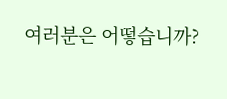여러분은 어떻습니까?